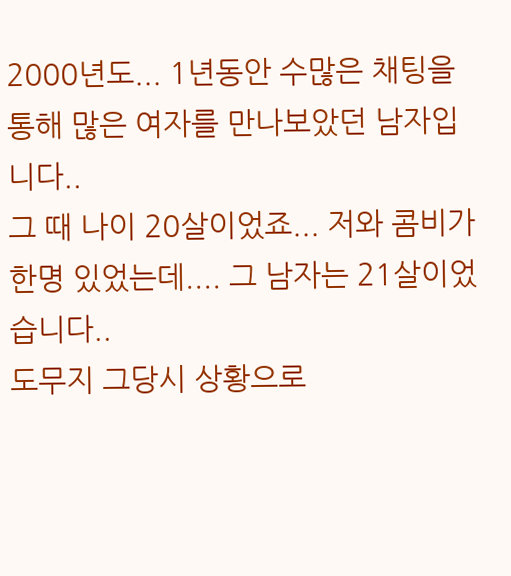2000년도... 1년동안 수많은 채팅을 통해 많은 여자를 만나보았던 남자입니다..
그 때 나이 20살이었죠... 저와 콤비가 한명 있었는데.... 그 남자는 21살이었습니다..
도무지 그당시 상황으로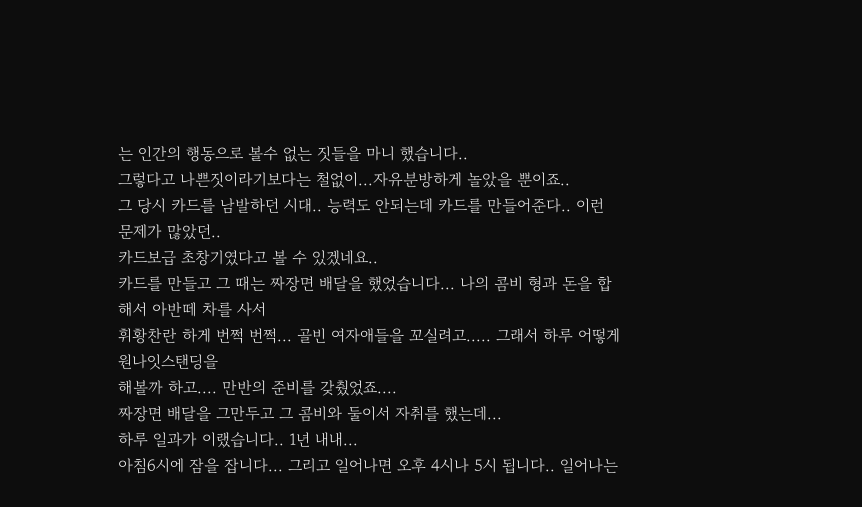는 인간의 행동으로 볼수 없는 짓들을 마니 했습니다..
그렇다고 나쁜짓이라기보다는 철없이...자유분방하게 놀았을 뿐이죠..
그 당시 카드를 남발하던 시대.. 능력도 안되는데 카드를 만들어준다.. 이런 문제가 많았던..
카드보급 초창기였다고 볼 수 있겠네요..
카드를 만들고 그 때는 짜장면 배달을 했었습니다... 나의 콤비 형과 돈을 합해서 아반떼 차를 사서
휘황찬란 하게 번쩍 번쩍... 골빈 여자애들을 꼬실려고..... 그래서 하루 어떻게 원나잇스탠딩을
해볼까 하고.... 만반의 준비를 갖췄었죠....
짜장면 배달을 그만두고 그 콤비와 둘이서 자취를 했는데...
하루 일과가 이랬습니다.. 1년 내내...
아침6시에 잠을 잡니다... 그리고 일어나면 오후 4시나 5시 됩니다.. 일어나는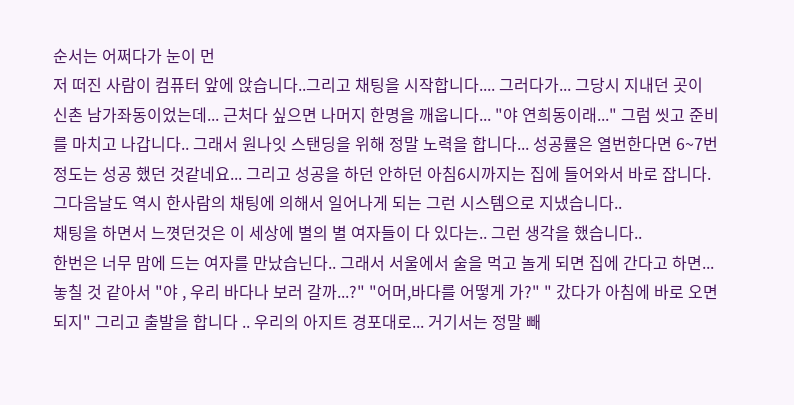순서는 어쩌다가 눈이 먼
저 떠진 사람이 컴퓨터 앞에 앉습니다..그리고 채팅을 시작합니다.... 그러다가... 그당시 지내던 곳이
신촌 남가좌동이었는데... 근처다 싶으면 나머지 한명을 깨웁니다... "야 연희동이래..." 그럼 씻고 준비
를 마치고 나갑니다.. 그래서 원나잇 스탠딩을 위해 정말 노력을 합니다... 성공률은 열번한다면 6~7번
정도는 성공 했던 것같네요... 그리고 성공을 하던 안하던 아침6시까지는 집에 들어와서 바로 잡니다.
그다음날도 역시 한사람의 채팅에 의해서 일어나게 되는 그런 시스템으로 지냈습니다..
채팅을 하면서 느꼇던것은 이 세상에 별의 별 여자들이 다 있다는.. 그런 생각을 했습니다..
한번은 너무 맘에 드는 여자를 만났습닌다.. 그래서 서울에서 술을 먹고 놀게 되면 집에 간다고 하면...
놓칠 것 같아서 "야 , 우리 바다나 보러 갈까...?" "어머,바다를 어떻게 가?" " 갔다가 아침에 바로 오면
되지" 그리고 출발을 합니다 .. 우리의 아지트 경포대로... 거기서는 정말 빼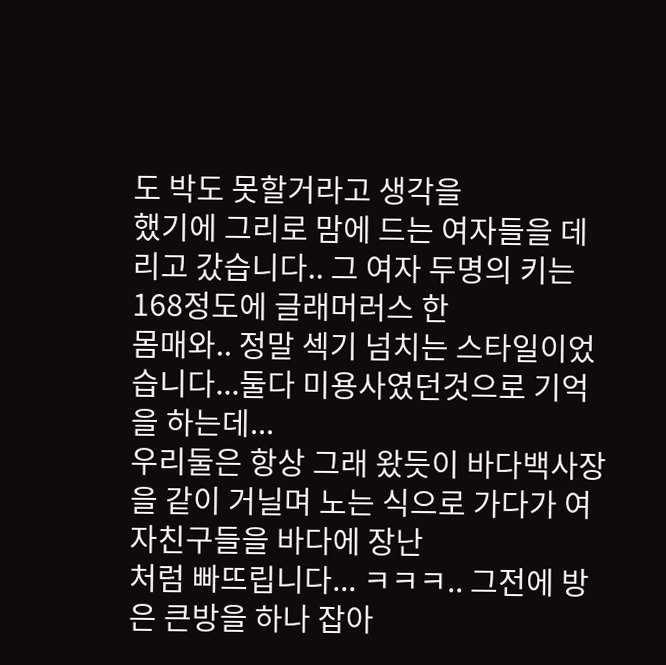도 박도 못할거라고 생각을
했기에 그리로 맘에 드는 여자들을 데리고 갔습니다.. 그 여자 두명의 키는 168정도에 글래머러스 한
몸매와.. 정말 섹기 넘치는 스타일이었습니다...둘다 미용사였던것으로 기억을 하는데...
우리둘은 항상 그래 왔듯이 바다백사장을 같이 거닐며 노는 식으로 가다가 여자친구들을 바다에 장난
처럼 빠뜨립니다... ㅋㅋㅋ.. 그전에 방은 큰방을 하나 잡아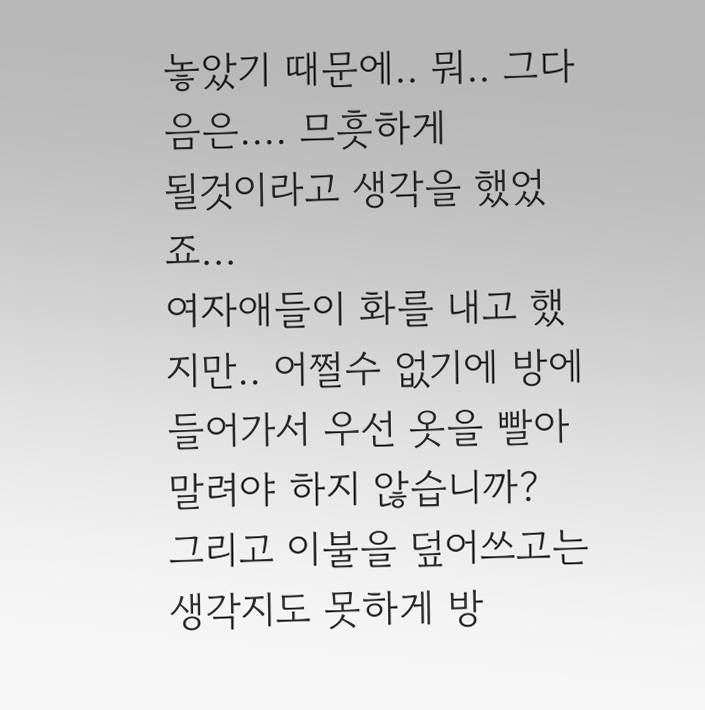놓았기 때문에.. 뭐.. 그다음은.... 므흣하게
될것이라고 생각을 했었죠...
여자애들이 화를 내고 했지만.. 어쩔수 없기에 방에 들어가서 우선 옷을 빨아 말려야 하지 않습니까?
그리고 이불을 덮어쓰고는 생각지도 못하게 방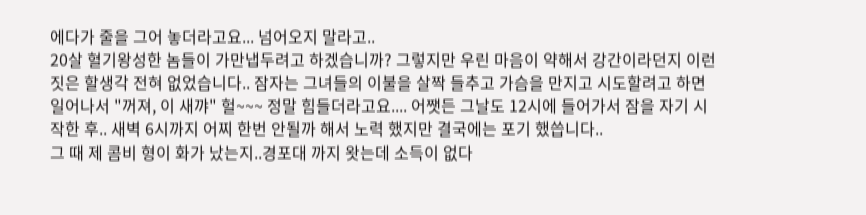에다가 줄을 그어 놓더라고요... 넘어오지 말라고..
20살 혈기왕성한 놈들이 가만냅두려고 하겠습니까? 그렇지만 우린 마음이 약해서 강간이라던지 이런
짓은 할생각 전혀 없었습니다.. 잠자는 그녀들의 이불을 살짝 들추고 가슴을 만지고 시도할려고 하면
일어나서 "꺼져, 이 새꺄" 헐~~~ 정말 힘들더라고요.... 어쨋든 그날도 12시에 들어가서 잠을 자기 시
작한 후.. 새벽 6시까지 어찌 한번 안될까 해서 노력 했지만 결국에는 포기 했씁니다..
그 때 제 콤비 형이 화가 났는지..경포대 까지 왓는데 소득이 없다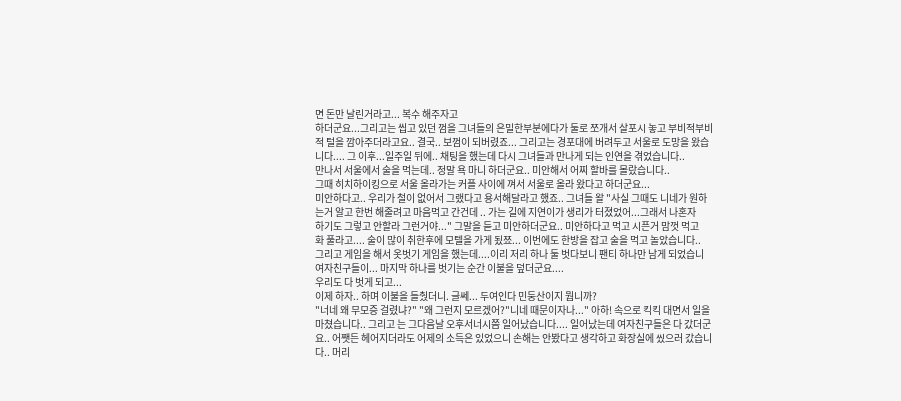면 돈만 날린거라고... 복수 해주자고
하더군요...그리고는 씹고 있던 껌을 그녀들의 은밀한부분에다가 둘로 쪼개서 살포시 놓고 부비적부비
적 털을 깜아주더라고요.. 결국.. 보껌이 되버렸죠... 그리고는 경포대에 버려두고 서울로 도망을 왔습
니다.... 그 이후...일주일 뒤에.. 채팅을 했는데 다시 그녀들과 만나게 되는 인연을 겪었습니다..
만나서 서울에서 술을 먹는데.. 정말 욕 마니 하더군요.. 미안해서 어찌 할바를 몰랐습니다..
그때 히치하이킹으로 서울 올라가는 커플 사이에 껴서 서울로 올라 왔다고 하더군요...
미안하다고.. 우리가 철이 없어서 그랬다고 용서해달라고 했죠.. 그녀들 왈 "사실 그때도 니네가 원하
는거 알고 한번 해줄려고 마음먹고 간건데 .. 가는 길에 지연이가 생리가 터졌었어...그래서 나혼자
하기도 그렇고 안할라 그런거야..." 그말을 듣고 미안하더군요.. 미안하다고 먹고 시픈거 맘껏 먹고
화 풀라고.... 술이 많이 취한후에 모텔을 가게 됬쬬... 이번에도 한방을 잡고 술을 먹고 놀았습니다..
그리고 게임을 해서 옷벗기 게임을 했는데....이리 저리 하나 둘 벗다보니 팬티 하나만 남게 되었습니
여자친구들이... 마지막 하나를 벗기는 순간 이불을 덮더군요....
우리도 다 벗게 되고...
이제 하자.. 하며 이불을 들췄더니. 글쎄... 두여인다 민둥산이지 뭡니까?
"너네 왜 무모증 걸렸냐?" "왜 그런지 모르겠어?"니네 때문이자나..." 아하! 속으로 킥킥 대면서 일을
마쳤습니다.. 그리고 는 그다음날 오후서너시쯤 일어났습니다.... 일어났는데 여자친구들은 다 갔더군
요.. 어쨋든 헤어지더라도 어제의 소득은 있었으니 손해는 안봤다고 생각하고 화장실에 씼으러 갔습니
다.. 머리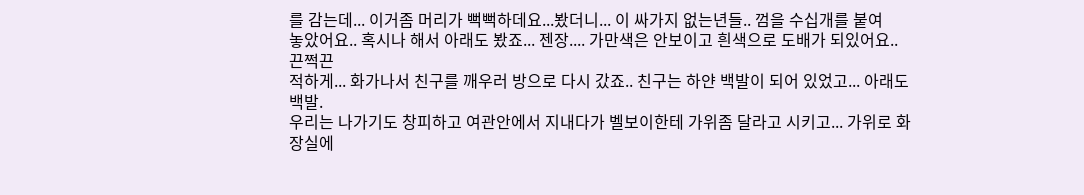를 감는데... 이거좀 머리가 뻑뻑하데요...봤더니... 이 싸가지 없는년들.. 껌을 수십개를 붙여
놓았어요.. 혹시나 해서 아래도 봤죠... 젠장.... 가만색은 안보이고 흰색으로 도배가 되있어요.. 끈쩍끈
적하게... 화가나서 친구를 깨우러 방으로 다시 갔죠.. 친구는 하얀 백발이 되어 있었고... 아래도 백발.
우리는 나가기도 창피하고 여관안에서 지내다가 벨보이한테 가위좀 달라고 시키고... 가위로 화장실에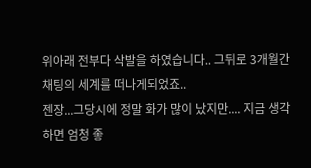위아래 전부다 삭발을 하였습니다.. 그뒤로 3개월간 채팅의 세계를 떠나게되었죠..
젠장...그당시에 정말 화가 많이 났지만.... 지금 생각하면 엄청 좋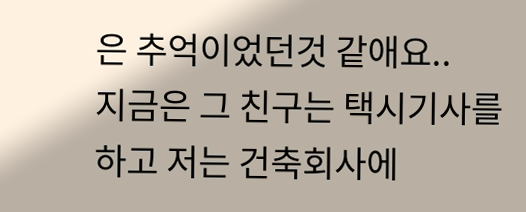은 추억이었던것 같애요..
지금은 그 친구는 택시기사를 하고 저는 건축회사에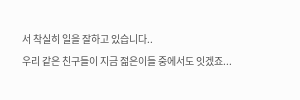서 착실히 일을 잘하고 있습니다..
우리 같은 친구들이 지금 젊은이들 중에서도 잇겠죠...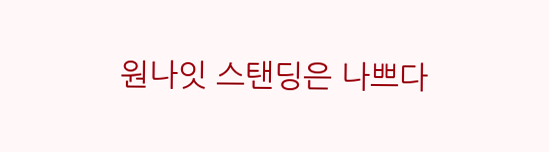원나잇 스탠딩은 나쁘다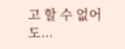고 할 수 없어도...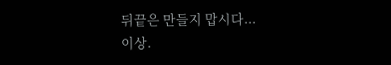뒤끝은 만들지 맙시다...
이상.